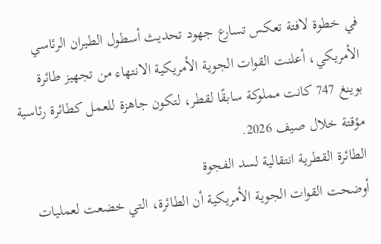في خطوة لافتة تعكس تسارع جهود تحديث أسطول الطيران الرئاسي الأمريكي، أعلنت القوات الجوية الأمريكية الانتهاء من تجهيز طائرة بوينغ 747 كانت مملوكة سابقًا لقطر، لتكون جاهزة للعمل كطائرة رئاسية مؤقتة خلال صيف 2026.
الطائرة القطرية انتقالية لسد الفجوة
أوضحت القوات الجوية الأمريكية أن الطائرة، التي خضعت لعمليات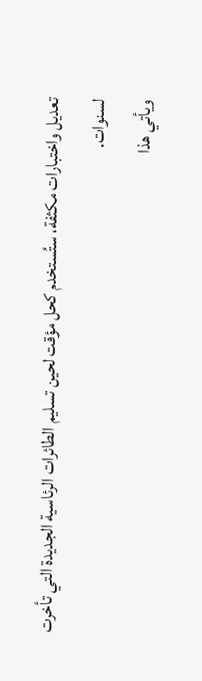تعديل واختبارات مكثفة، ستُستخدم كحل مؤقت لحين تسليم الطائرات الرئاسية الجديدة التي تأخرت لسنوات.
ويأتي هذا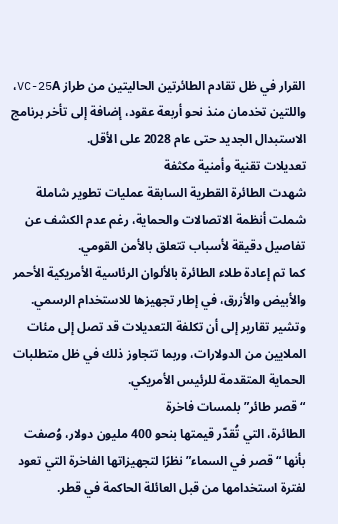القرار في ظل تقادم الطائرتين الحاليتين من طراز VC-25A، واللتين تخدمان منذ نحو أربعة عقود، إضافة إلى تأخر برنامج الاستبدال الجديد حتى عام 2028 على الأقل.
تعديلات تقنية وأمنية مكثفة
شهدت الطائرة القطرية السابقة عمليات تطوير شاملة شملت أنظمة الاتصالات والحماية، رغم عدم الكشف عن تفاصيل دقيقة لأسباب تتعلق بالأمن القومي.
كما تم إعادة طلاء الطائرة بالألوان الرئاسية الأمريكية الأحمر والأبيض والأزرق، في إطار تجهيزها للاستخدام الرسمي.
وتشير تقارير إلى أن تكلفة التعديلات قد تصل إلى مئات الملايين من الدولارات، وربما تتجاوز ذلك في ظل متطلبات الحماية المتقدمة للرئيس الأمريكي.
“قصر طائر” بلمسات فاخرة
الطائرة، التي تُقدّر قيمتها بنحو 400 مليون دولار، وُصفت بأنها “قصر في السماء” نظرًا لتجهيزاتها الفاخرة التي تعود لفترة استخدامها من قبل العائلة الحاكمة في قطر.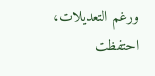ورغم التعديلات، احتفظت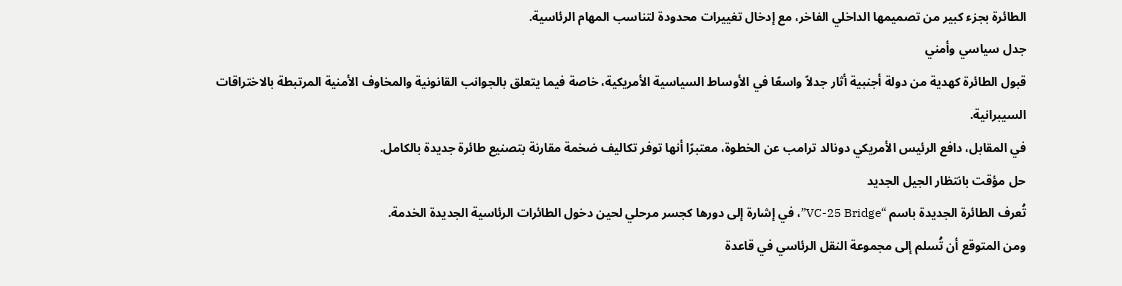الطائرة بجزء كبير من تصميمها الداخلي الفاخر، مع إدخال تغييرات محدودة لتناسب المهام الرئاسية.
جدل سياسي وأمني
قبول الطائرة كهدية من دولة أجنبية أثار جدلاً واسعًا في الأوساط السياسية الأمريكية، خاصة فيما يتعلق بالجوانب القانونية والمخاوف الأمنية المرتبطة بالاختراقات السيبرانية.
في المقابل، دافع الرئيس الأمريكي دونالد ترامب عن الخطوة، معتبرًا أنها توفر تكاليف ضخمة مقارنة بتصنيع طائرة جديدة بالكامل.
حل مؤقت بانتظار الجيل الجديد
تُعرف الطائرة الجديدة باسم “VC-25 Bridge”، في إشارة إلى دورها كجسر مرحلي لحين دخول الطائرات الرئاسية الجديدة الخدمة.
ومن المتوقع أن تُسلم إلى مجموعة النقل الرئاسي في قاعدة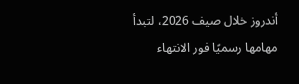أندروز خلال صيف 2026، لتبدأ مهامها رسميًا فور الانتهاء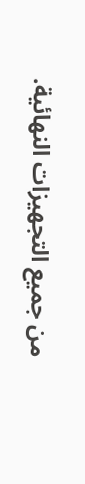من جميع التجهيزات النهائية.